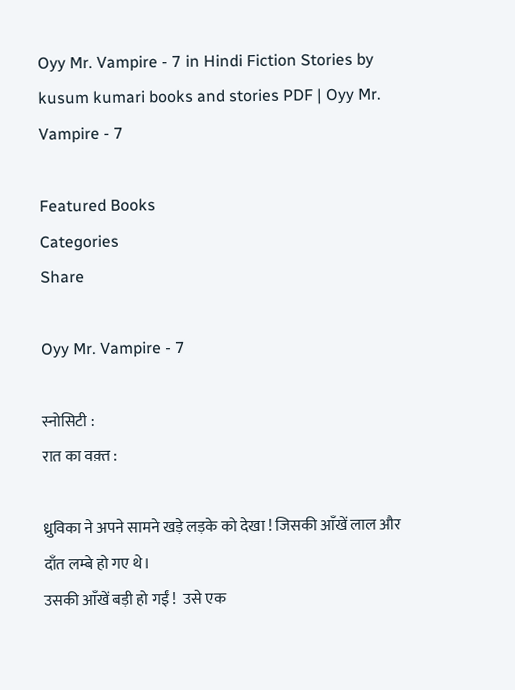Oyy Mr. Vampire - 7 in Hindi Fiction Stories by kusum kumari books and stories PDF | Oyy Mr. Vampire - 7

Featured Books
Categories
Share

Oyy Mr. Vampire - 7

स्नोसिटी :
रात का वक़्त :

ध्रुविका ने अपने सामने खड़े लड़के को देखा ! जिसकी आँखें लाल और दाँत लम्बे हो गए थे।
उसकी आँखें बड़ी हो गईं !  उसे एक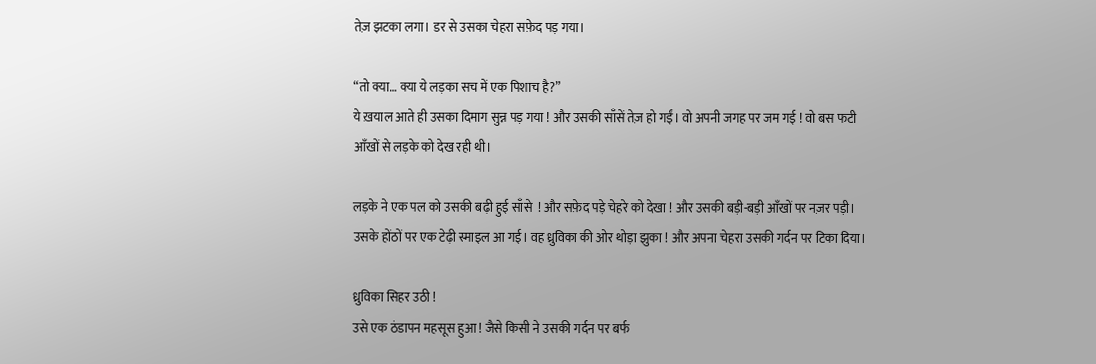तेज़ झटका लगा। डर से उसका चेहरा सफ़ेद पड़ गया।

“तो क्या… क्या ये लड़का सच में एक पिशाच है?”
ये ख़याल आते ही उसका दिमाग सुन्न पड़ गया ! और उसकी साँसें तेज़ हो गईं। वो अपनी जगह पर जम गई ! वो बस फटी आँखों से लड़के को देख रही थी।

लड़के ने एक पल को उसकी बढ़ी हुई साँसे  ! और सफ़ेद पड़े चेहरे को देखा ! और उसकी बड़ी-बड़ी आँखों पर नज़र पड़ी।
उसके होंठों पर एक टेढ़ी स्माइल आ गई। वह ध्रुविका की ओर थोड़ा झुका ! और अपना चेहरा उसकी गर्दन पर टिका दिया।

ध्रुविका सिहर उठी !
उसे एक ठंडापन महसूस हुआ ! जैसे किसी ने उसकी गर्दन पर बर्फ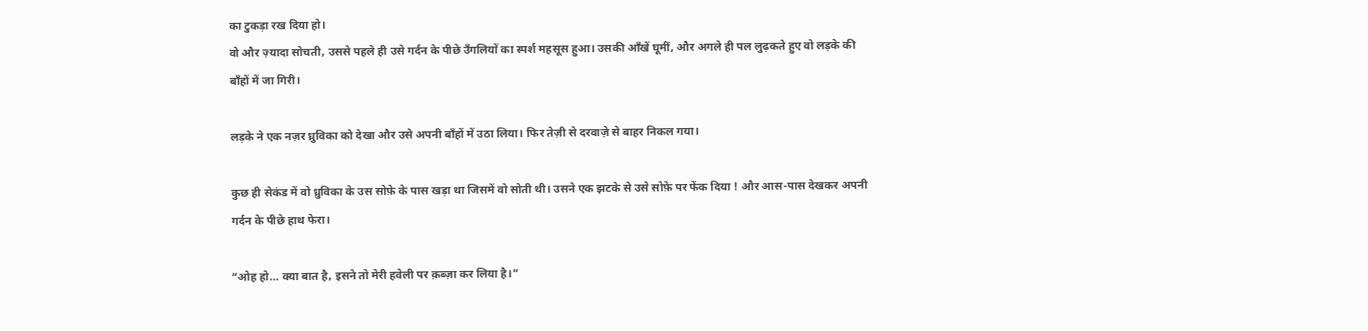का टुकड़ा रख दिया हो।
वो और ज़्यादा सोचती, उससे पहले ही उसे गर्दन के पीछे उँगलियों का स्पर्श महसूस हुआ। उसकी आँखें घूमीं, और अगले ही पल लुढ़कते हुए वो लड़के की बाँहों में जा गिरी।

लड़के ने एक नज़र ध्रुविका को देखा और उसे अपनी बाँहों में उठा लिया। फिर तेज़ी से दरवाज़े से बाहर निकल गया।

कुछ ही सेकंड में वो ध्रुविका के उस सोफ़े के पास खड़ा था जिसमें वो सोती थी। उसने एक झटके से उसे सोफ़े पर फेंक दिया ! और आस-पास देखकर अपनी गर्दन के पीछे हाथ फेरा।

“ओह हो… क्या बात है, इसने तो मेरी हवेली पर क़ब्ज़ा कर लिया है।”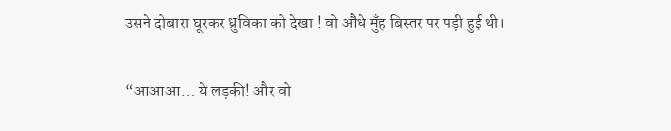उसने दोबारा घूरकर ध्रुविका को देखा ! वो औंधे मुँह बिस्तर पर पड़ी हुई थी।

“आआआ… ये लड़की! और वो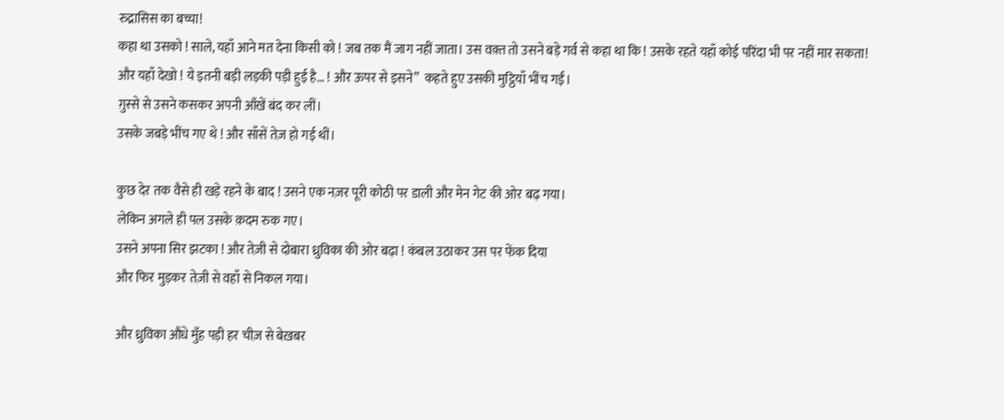रुद्रासिस का बच्चा!
कहा था उसको ! साले, यहाँ आने मत देना किसी को ! जब तक मैं जाग नहीं जाता। उस वक़्त तो उसने बड़े गर्व से कहा था कि ! उसके रहते यहाँ कोई परिंदा भी पर नहीं मार सकता!
और यहाँ देखो ! ये इतनी बड़ी लड़की पड़ी हुई है… ! और ऊपर से इसने”  कहते हुए उसकी मुट्ठियाँ भींच गईं।
ग़ुस्से से उसने कसकर अपनी आँखें बंद कर लीं।
उसके जबड़े भींच गए थे ! और साँसें तेज़ हो गई थीं।

कुछ देर तक वैसे ही खड़े रहने के बाद ! उसने एक नज़र पूरी कोठी पर डाली और मेन गेट की ओर बढ़ गया।
लेकिन अगले ही पल उसके क़दम रुक गए।
उसने अपना सिर झटका ! और तेज़ी से दोबारा ध्रुविका की ओर बढ़ा ! कंबल उठाकर उस पर फेंक दिया
और फिर मुड़कर तेज़ी से वहाँ से निकल गया।

और ध्रुविका औंधे मुँह पड़ी हर चीज़ से बेख़बर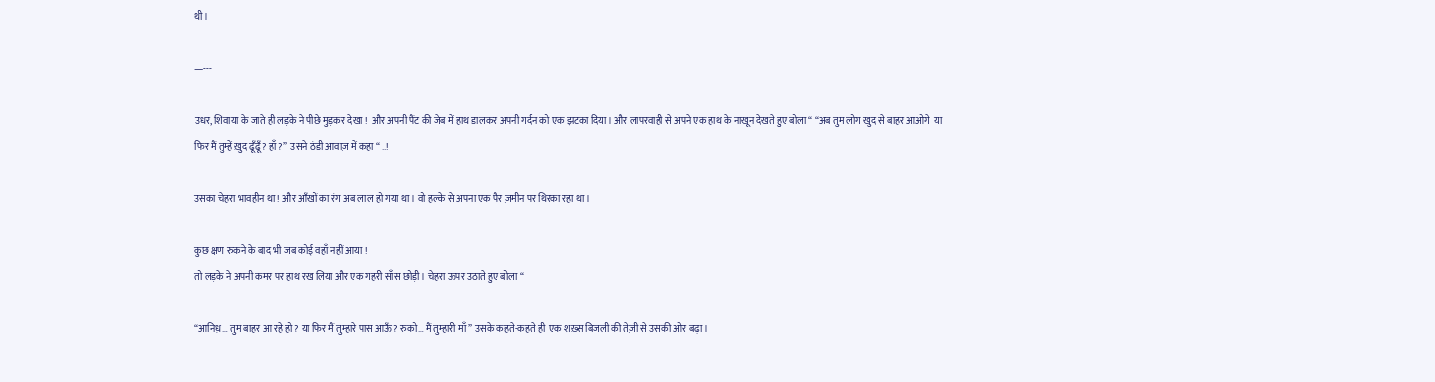थी।

—---

उधर, शिवाया के जाते ही लड़के ने पीछे मुड़कर देखा !  और अपनी पैंट की जेब में हाथ डालकर अपनी गर्दन को एक झटका दिया। और लापरवाही से अपने एक हाथ के नाखून देखते हुए बोला “ “अब तुम लोग खुद से बाहर आओगे  या फिर मैं तुम्हें ख़ुद ढूँढूँ? हाँ?”  उसने ठंडी आवाज़ में कहा “ ..!

उसका चेहरा भावहीन था ! और आँखों का रंग अब लाल हो गया था। वो हल्के से अपना एक पैर ज़मीन पर थिरका रहा था।

कुछ क्षण रुकने के बाद भी जब कोई वहाँ नहीं आया !
तो लड़के ने अपनी कमर पर हाथ रख लिया और एक गहरी साँस छोड़ी। चेहरा ऊपर उठाते हुए बोला “

“आनिध़… तुम बाहर आ रहे हो? या फिर मैं तुम्हारे पास आऊँ? रुको… मैं तुम्हारी माँ ” उसके कहते-कहते ही  एक शख़्स बिजली की तेज़ी से उसकी ओर बढ़ा।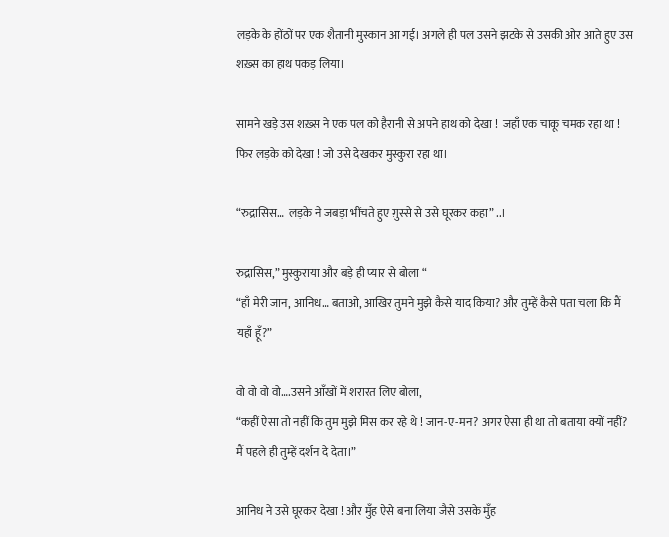लड़के के होंठों पर एक शैतानी मुस्कान आ गई। अगले ही पल उसने झटके से उसकी ओर आते हुए उस शख़्स का हाथ पकड़ लिया।

सामने खड़े उस शख़्स ने एक पल को हैरानी से अपने हाथ को देखा !  जहाँ एक चाकू चमक रहा था !
फिर लड़के को देखा ! जो उसे देखकर मुस्कुरा रहा था।

“रुद्रासिस…  लड़के ने जबड़ा भींचते हुए ग़ुस्से से उसे घूरकर कहा” ..।

रुद्रासिस,” मुस्कुराया और बड़े ही प्यार से बोला “
“हाँ मेरी जान, आनिध… बताओ, आखिर तुमने मुझे कैसे याद किया? और तुम्हें कैसे पता चला कि मैं यहाँ हूँ?”

वो वो वो वो….उसने आँखों में शरारत लिए बोला,
“कहीं ऐसा तो नहीं कि तुम मुझे मिस कर रहे थे ! जान-ए-मन? अगर ऐसा ही था तो बताया क्यों नहीं? मैं पहले ही तुम्हें दर्शन दे देता।”

आनिध ने उसे घूरकर देखा ! और मुँह ऐसे बना लिया जैसे उसके मुँह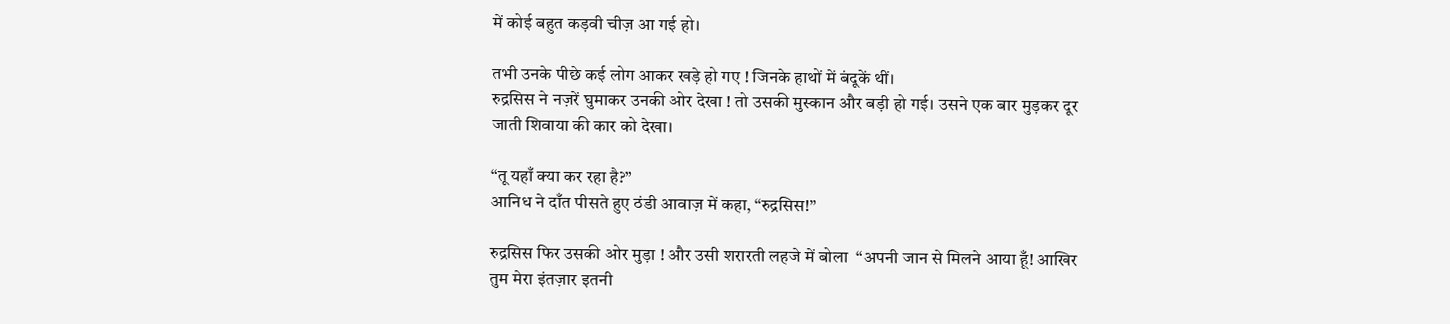में कोई बहुत कड़वी चीज़ आ गई हो।

तभी उनके पीछे कई लोग आकर खड़े हो गए ! जिनके हाथों में बंदूकें थीं।
रुद्रसिस ने नज़रें घुमाकर उनकी ओर देखा ! तो उसकी मुस्कान और बड़ी हो गई। उसने एक बार मुड़कर दूर जाती शिवाया की कार को देखा।

“तू यहाँ क्या कर रहा है?”
आनिध ने दाँत पीसते हुए ठंडी आवाज़ में कहा, “रुद्रसिस!”

रुद्रसिस फिर उसकी ओर मुड़ा ! और उसी शरारती लहजे में बोला  “अपनी जान से मिलने आया हूँ! आखिर तुम मेरा इंतज़ार इतनी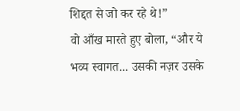शिद्दत से जो कर रहे थे!”
वो आँख मारते हुए बोला, “और ये भव्य स्वागत... उसकी नज़र उसके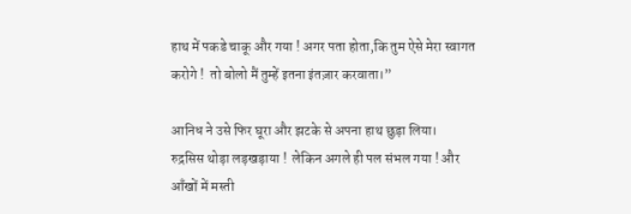हाथ में पकडे चाकू और गया ! अगर पता होता,कि तुम ऐसे मेरा स्वागत करोगे !  तो बोलो मैं तुम्हें इतना इंतज़ार करवाता।”

आनिध ने उसे फिर घूरा और झटके से अपना हाथ छुड़ा लिया।
रुद्रसिस थोड़ा लड़खड़ाया !  लेकिन अगले ही पल संभल गया ! और आँखों में मस्ती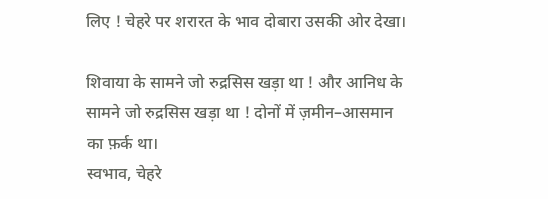लिए ! चेहरे पर शरारत के भाव दोबारा उसकी ओर देखा।

शिवाया के सामने जो रुद्रसिस खड़ा था ! और आनिध के सामने जो रुद्रसिस खड़ा था ! दोनों में ज़मीन–आसमान का फ़र्क था।
स्वभाव, चेहरे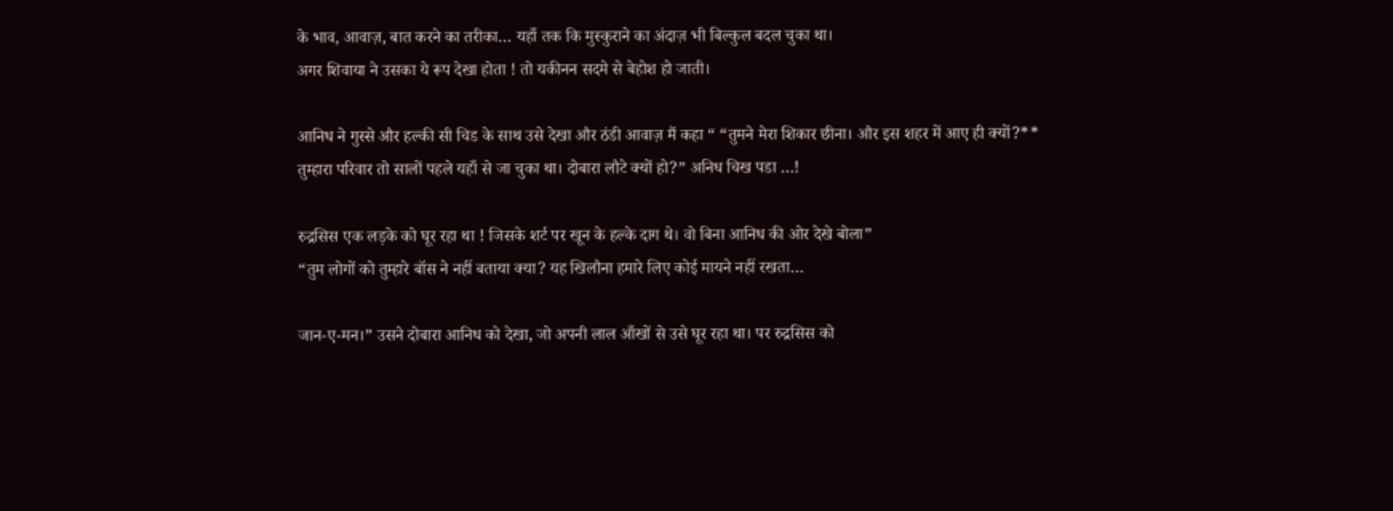के भाव, आवाज़, बात करने का तरीका… यहाँ तक कि मुस्कुराने का अंदाज़ भी बिल्कुल बदल चुका था।
अगर शिवाया ने उसका ये रूप देखा होता ! तो यकीनन सदमे से बेहोश हो जाती।

आनिध ने गुस्से और हल्की सी चिड के साथ उसे देखा और ठंडी आवाज़ मैं कहा “ “तुमने मेरा शिकार छीना। और इस शहर में आए ही क्यों?**
तुम्हारा परिवार तो सालों पहले यहाँ से जा चुका था। दोबारा लौटे क्यों हो?” अनिध चिख पडा …!

रुद्रसिस एक लड़के को घूर रहा था ! जिसके शर्ट पर खून के हल्के दाग थे। वो बिना आनिध की ओर देखे बोला”
“तुम लोगों को तुम्हारे बॉस ने नहीं बताया क्या? यह खिलौना हमारे लिए कोई मायने नहीं रखता…

जान-ए-मन।” उसने दोबारा आनिध को देखा, जो अपनी लाल आँखों से उसे घूर रहा था। पर रुद्रसिस को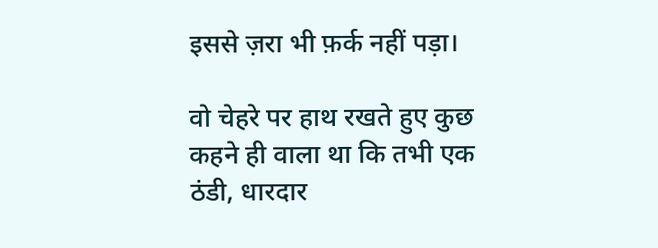इससे ज़रा भी फ़र्क नहीं पड़ा।

वो चेहरे पर हाथ रखते हुए कुछ कहने ही वाला था कि तभी एक ठंडी, धारदार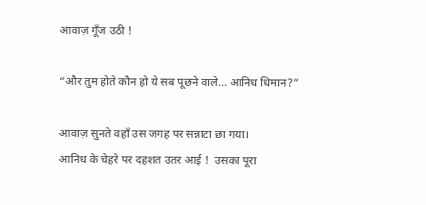आवाज़ गूँज उठी !

“और तुम होते कौन हो ये सब पूछने वाले… आनिध धिमान?”

आवाज़ सुनते वहाँ उस जगह पर सन्नाटा छा गया।
आनिध के चेहरे पर दहशत उतर आई !  उसका पूरा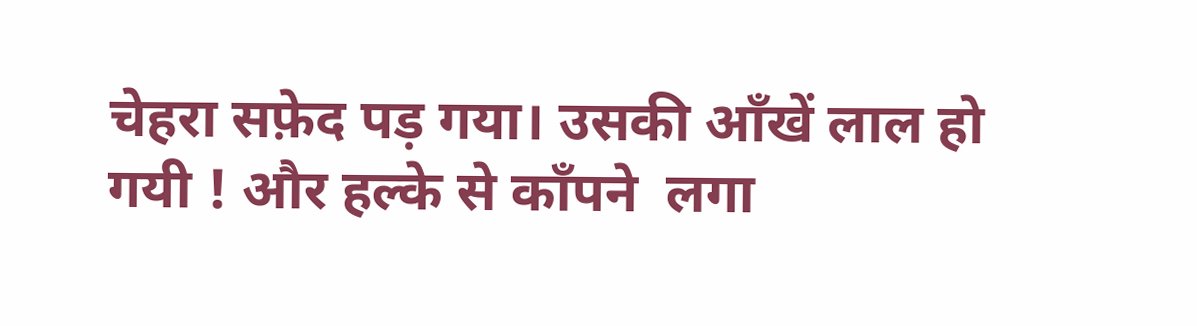चेहरा सफ़ेद पड़ गया। उसकी आँखें लाल हो गयी ! और हल्के से काँपने  लगा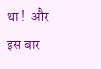था !  और इस बार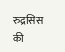रुद्रसिस की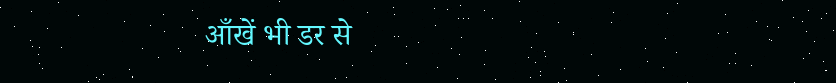आँखें भी डर से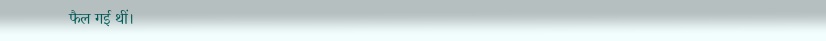फैल गई थीं।